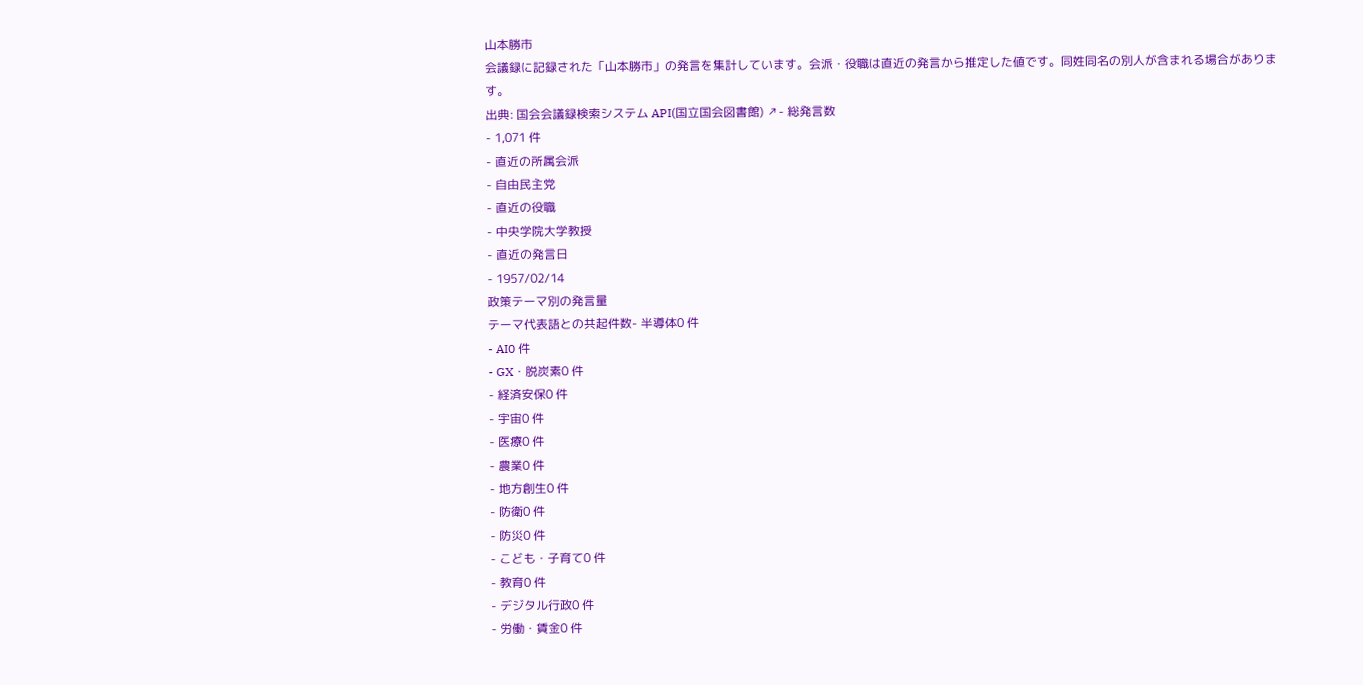山本勝市
会議録に記録された「山本勝市」の発言を集計しています。会派・役職は直近の発言から推定した値です。同姓同名の別人が含まれる場合があります。
出典: 国会会議録検索システム API(国立国会図書館) ↗- 総発言数
- 1,071 件
- 直近の所属会派
- 自由民主党
- 直近の役職
- 中央学院大学教授
- 直近の発言日
- 1957/02/14
政策テーマ別の発言量
テーマ代表語との共起件数- 半導体0 件
- AI0 件
- GX・脱炭素0 件
- 経済安保0 件
- 宇宙0 件
- 医療0 件
- 農業0 件
- 地方創生0 件
- 防衛0 件
- 防災0 件
- こども・子育て0 件
- 教育0 件
- デジタル行政0 件
- 労働・賃金0 件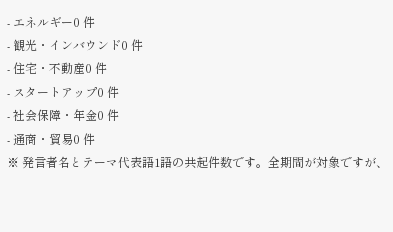- エネルギー0 件
- 観光・インバウンド0 件
- 住宅・不動産0 件
- スタートアップ0 件
- 社会保障・年金0 件
- 通商・貿易0 件
※ 発言者名とテーマ代表語1語の共起件数です。全期間が対象ですが、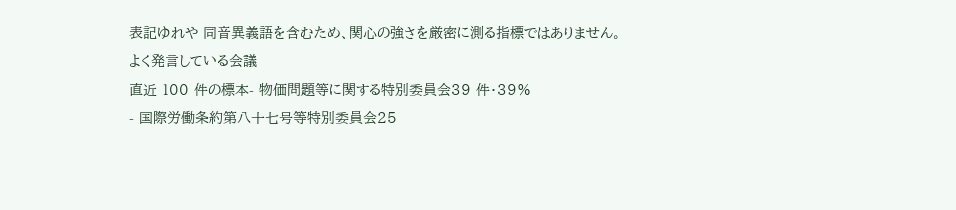表記ゆれや 同音異義語を含むため、関心の強さを厳密に測る指標ではありません。
よく発言している会議
直近 100 件の標本- 物価問題等に関する特別委員会39 件・39%
- 国際労働条約第八十七号等特別委員会25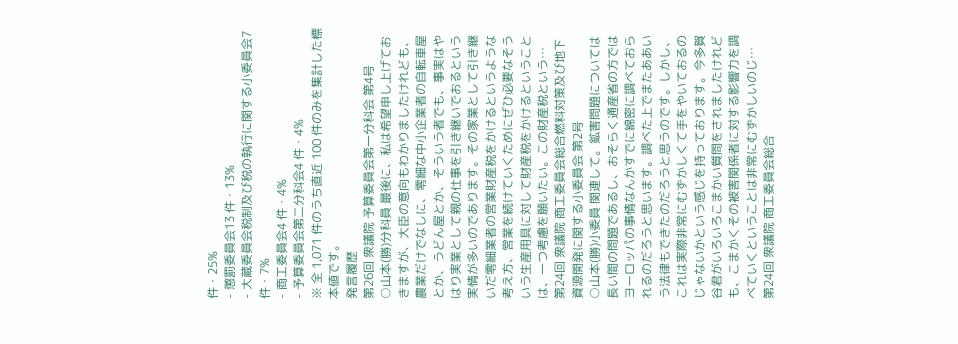件・25%
- 懲罰委員会13 件・13%
- 大蔵委員会税制及び税の執行に関する小委員会7 件・7%
- 商工委員会4 件・4%
- 予算委員会第二分科会4 件・4%
※ 全 1,071 件のうち直近 100 件のみを集計した標本値です。
発言履歴
第26回 衆議院 予算委員会第一分科会 第4号
○山本(勝)分科員 最後に、私は希望申し上げておきますが、大臣の意向もわかりましたけれども、農業だけでなしに、零細な中小企業者の自転車屋とか、うどん屋とか、そういう者でも、事実はやはり実業として親の仕事を引き継いでおるという実情が多いのであります。その家業として引き継いだ零細業者の営業財産税をかけるというような考え方、営業を続けていくためにぜひ必要なそういう生産用具に対して財産税をかけるということは、一つ考慮を願いたい。この財産税という…
第24回 衆議院 商工委員会総合燃料対策及び地下資源開発に関する小委員会 第2号
○山本(勝)小委員 関連して。鉱害問題については長い間の問題であるし、おそらく通産省の方ではヨーロッパの事情なんかすでに綿密に調べておられるのだろうと思います。調べた上でまたああいう法律もできたのだろうと思うのです。しかし、これは実際非常にむずかしくて手をやいておるのじゃないかという感じを持っております。今多賀谷君がいろいろこまかい質問をされましたけれども、こまかくその被害関係者に対する影響力を調べていくということは非常にむずかしいのじ…
第24回 衆議院 商工委員会総合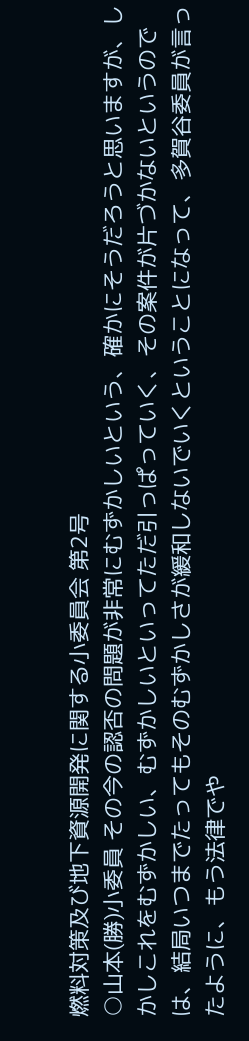燃料対策及び地下資源開発に関する小委員会 第2号
○山本(勝)小委員 その今の認否の問題が非常にむずかしいという、確かにそうだろうと思いますが、しかしこれをむずかしい、むずかしいといってただ引っぱっていく、その案件が片づかないというのでは、結局いつまでたってもそのむずかしさが緩和しないでいくということになって、多賀谷委員が言ったように、もう法律でや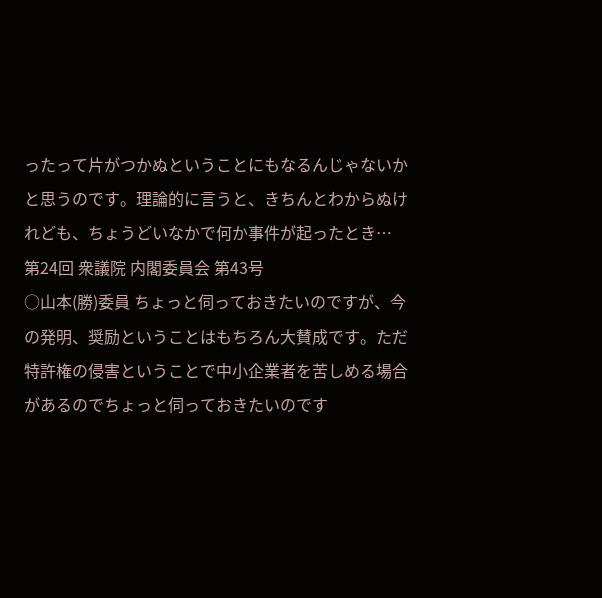ったって片がつかぬということにもなるんじゃないかと思うのです。理論的に言うと、きちんとわからぬけれども、ちょうどいなかで何か事件が起ったとき…
第24回 衆議院 内閣委員会 第43号
○山本(勝)委員 ちょっと伺っておきたいのですが、今の発明、奨励ということはもちろん大賛成です。ただ特許権の侵害ということで中小企業者を苦しめる場合があるのでちょっと伺っておきたいのです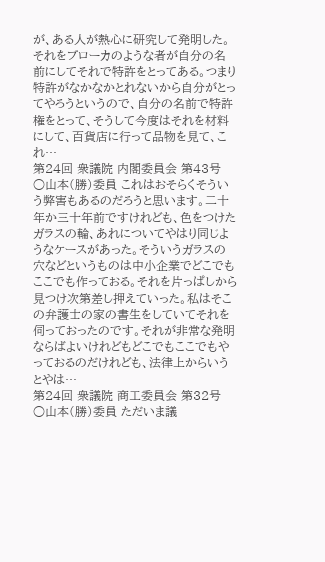が、ある人が熱心に研究して発明した。それをブローカのような者が自分の名前にしてそれで特許をとってある。つまり特許がなかなかとれないから自分がとってやろうというので、自分の名前で特許権をとって、そうして今度はそれを材料にして、百貨店に行って品物を見て、これ…
第24回 衆議院 内閣委員会 第43号
○山本(勝)委員 これはおそらくそういう弊害もあるのだろうと思います。二十年か三十年前ですけれども、色をつけたガラスの輪、あれについてやはり同じようなケースがあった。そういうガラスの穴などというものは中小企業でどこでもここでも作っておる。それを片っぱしから見つけ次第差し押えていった。私はそこの弁護士の家の書生をしていてそれを伺っておったのです。それが非常な発明ならばよいけれどもどこでもここでもやっておるのだけれども、法律上からいうとやは…
第24回 衆議院 商工委員会 第32号
○山本(勝)委員 ただいま議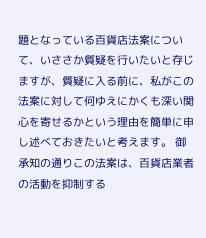題となっている百貨店法案について、いささか質疑を行いたいと存じますが、質疑に入る前に、私がこの法案に対して何ゆえにかくも深い関心を寄せるかという理由を簡単に申し述べておきたいと考えます。 御承知の通りこの法案は、百貨店業者の活動を抑制する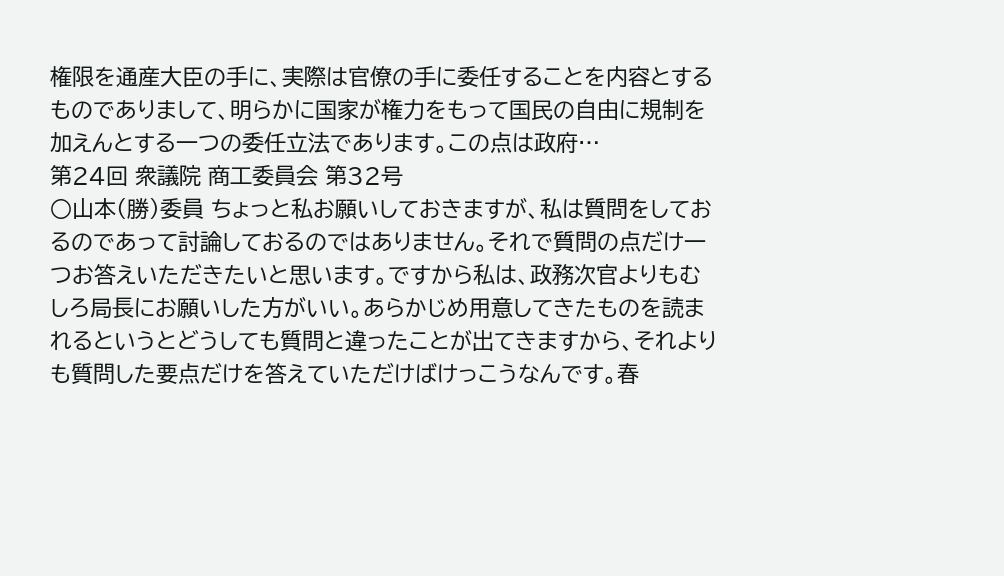権限を通産大臣の手に、実際は官僚の手に委任することを内容とするものでありまして、明らかに国家が権力をもって国民の自由に規制を加えんとする一つの委任立法であります。この点は政府…
第24回 衆議院 商工委員会 第32号
○山本(勝)委員 ちょっと私お願いしておきますが、私は質問をしておるのであって討論しておるのではありません。それで質問の点だけ一つお答えいただきたいと思います。ですから私は、政務次官よりもむしろ局長にお願いした方がいい。あらかじめ用意してきたものを読まれるというとどうしても質問と違ったことが出てきますから、それよりも質問した要点だけを答えていただけばけっこうなんです。春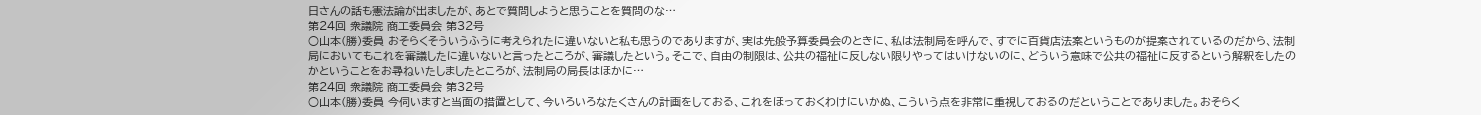日さんの話も憲法論が出ましたが、あとで質問しようと思うことを質問のな…
第24回 衆議院 商工委員会 第32号
○山本(勝)委員 おそらくそういうふうに考えられたに違いないと私も思うのでありますが、実は先般予算委員会のときに、私は法制局を呼んで、すでに百貨店法案というものが提案されているのだから、法制局においてもこれを審議したに違いないと言ったところが、審議したという。そこで、自由の制限は、公共の福祉に反しない限りやってはいけないのに、どういう意味で公共の福祉に反するという解釈をしたのかということをお尋ねいたしましたところが、法制局の局長はほかに…
第24回 衆議院 商工委員会 第32号
○山本(勝)委員 今伺いますと当面の措置として、今いろいろなたくさんの計画をしておる、これをほっておくわけにいかぬ、こういう点を非常に重視しておるのだということでありました。おそらく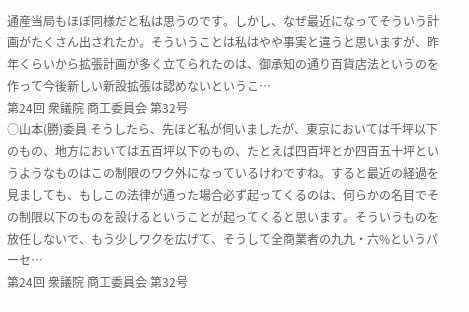通産当局もほぼ同様だと私は思うのです。しかし、なぜ最近になってそういう計画がたくさん出されたか。そういうことは私はやや事実と違うと思いますが、昨年くらいから拡張計画が多く立てられたのは、御承知の通り百貨店法というのを作って今後新しい新設拡張は認めないというこ…
第24回 衆議院 商工委員会 第32号
○山本(勝)委員 そうしたら、先ほど私が伺いましたが、東京においては千坪以下のもの、地方においては五百坪以下のもの、たとえば四百坪とか四百五十坪というようなものはこの制限のワク外になっているけわですね。すると最近の経過を見ましても、もしこの法律が通った場合必ず起ってくるのは、何らかの名目でその制限以下のものを設けるということが起ってくると思います。そういうものを放任しないで、もう少しワクを広げて、そうして全商業者の九九・六%というパーセ…
第24回 衆議院 商工委員会 第32号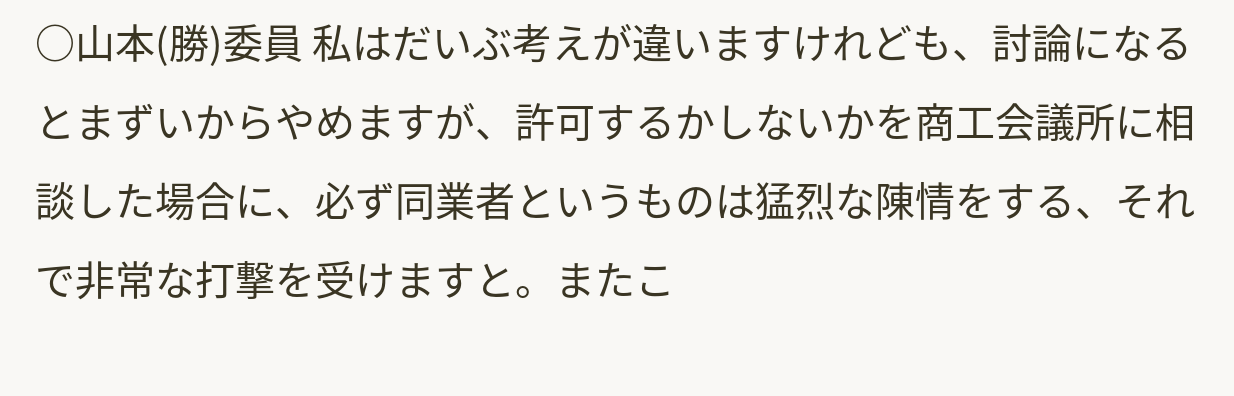○山本(勝)委員 私はだいぶ考えが違いますけれども、討論になるとまずいからやめますが、許可するかしないかを商工会議所に相談した場合に、必ず同業者というものは猛烈な陳情をする、それで非常な打撃を受けますと。またこ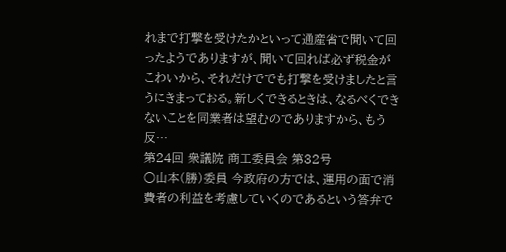れまで打撃を受けたかといって通産省で聞いて回ったようでありますが、聞いて回れば必ず税金がこわいから、それだけででも打撃を受けましたと言うにきまっておる。新しくできるときは、なるべくできないことを同業者は望むのでありますから、もう反…
第24回 衆議院 商工委員会 第32号
○山本(勝)委員 今政府の方では、運用の面で消費者の利益を考慮していくのであるという答弁で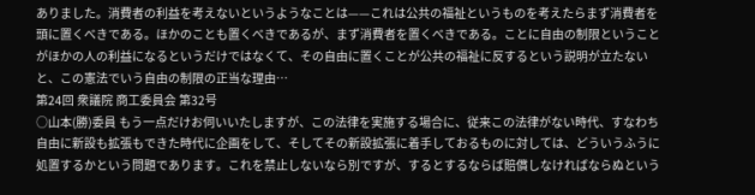ありました。消費者の利益を考えないというようなことは——これは公共の福祉というものを考えたらまず消費者を頭に置くべきである。ほかのことも置くべきであるが、まず消費者を置くべきである。ことに自由の制限ということがほかの人の利益になるというだけではなくて、その自由に置くことが公共の福祉に反するという説明が立たないと、この憲法でいう自由の制限の正当な理由…
第24回 衆議院 商工委員会 第32号
○山本(勝)委員 もう一点だけお伺いいたしますが、この法律を実施する場合に、従来この法律がない時代、すなわち自由に新設も拡張もできた時代に企画をして、そしてその新設拡張に着手しておるものに対しては、どういうふうに処置するかという問題であります。これを禁止しないなら別ですが、するとするならば賠償しなければならぬという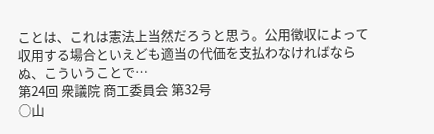ことは、これは憲法上当然だろうと思う。公用徴収によって収用する場合といえども適当の代価を支払わなければならぬ、こういうことで…
第24回 衆議院 商工委員会 第32号
○山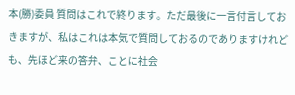本(勝)委員 質問はこれで終ります。ただ最後に一言付言しておきますが、私はこれは本気で質問しておるのでありますけれども、先ほど来の答弁、ことに社会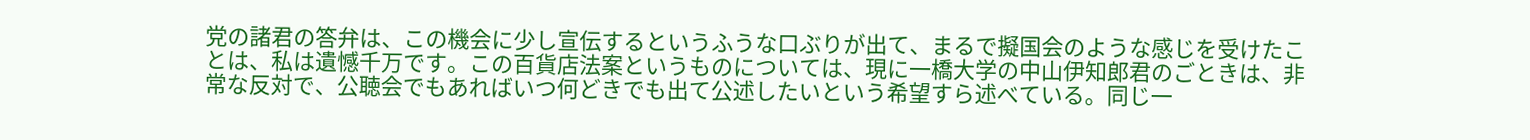党の諸君の答弁は、この機会に少し宣伝するというふうな口ぶりが出て、まるで擬国会のような感じを受けたことは、私は遺憾千万です。この百貨店法案というものについては、現に一橋大学の中山伊知郎君のごときは、非常な反対で、公聴会でもあればいつ何どきでも出て公述したいという希望すら述べている。同じ一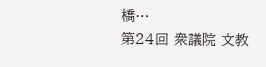橋…
第24回 衆議院 文教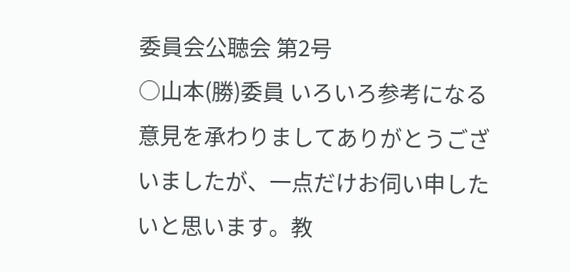委員会公聴会 第2号
○山本(勝)委員 いろいろ参考になる意見を承わりましてありがとうございましたが、一点だけお伺い申したいと思います。教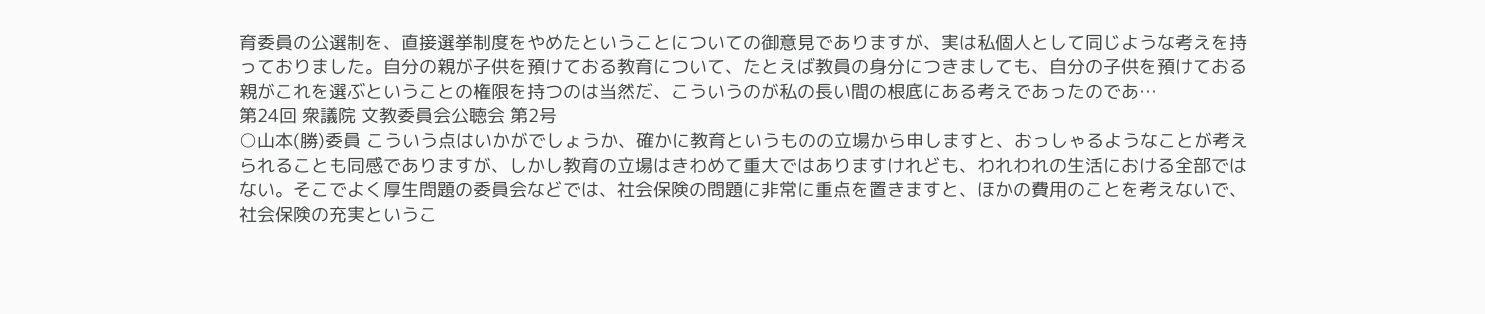育委員の公選制を、直接選挙制度をやめたということについての御意見でありますが、実は私個人として同じような考えを持っておりました。自分の親が子供を預けておる教育について、たとえば教員の身分につきましても、自分の子供を預けておる親がこれを選ぶということの権限を持つのは当然だ、こういうのが私の長い間の根底にある考えであったのであ…
第24回 衆議院 文教委員会公聴会 第2号
○山本(勝)委員 こういう点はいかがでしょうか、確かに教育というものの立場から申しますと、おっしゃるようなことが考えられることも同感でありますが、しかし教育の立場はきわめて重大ではありますけれども、われわれの生活における全部ではない。そこでよく厚生問題の委員会などでは、社会保険の問題に非常に重点を置きますと、ほかの費用のことを考えないで、社会保険の充実というこ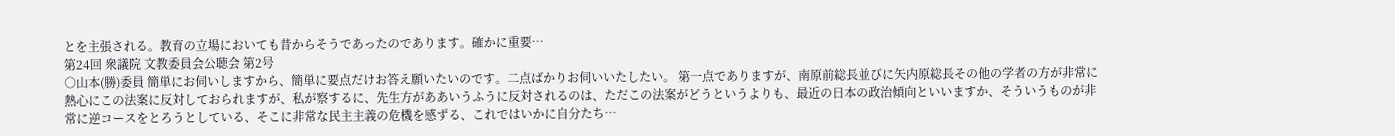とを主張される。教育の立場においても昔からそうであったのであります。確かに重要…
第24回 衆議院 文教委員会公聴会 第2号
○山本(勝)委員 簡単にお伺いしますから、簡単に要点だけお答え願いたいのです。二点ばかりお伺いいたしたい。 第一点でありますが、南原前総長並びに矢内原総長その他の学者の方が非常に熱心にこの法案に反対しておられますが、私が察するに、先生方がああいうふうに反対されるのは、ただこの法案がどうというよりも、最近の日本の政治傾向といいますか、そういうものが非常に逆コースをとろうとしている、そこに非常な民主主義の危機を感ずる、これではいかに自分たち…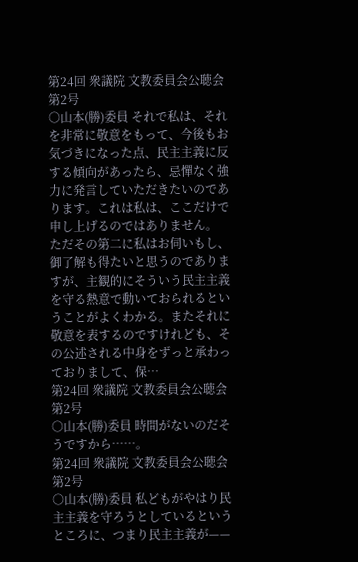第24回 衆議院 文教委員会公聴会 第2号
○山本(勝)委員 それで私は、それを非常に敬意をもって、今後もお気づきになった点、民主主義に反する傾向があったら、忌憚なく強力に発言していただきたいのであります。これは私は、ここだけで申し上げるのではありません。 ただその第二に私はお伺いもし、御了解も得たいと思うのでありますが、主観的にそういう民主主義を守る熱意で動いておられるということがよくわかる。またそれに敬意を表するのですけれども、その公述される中身をずっと承わっておりまして、保…
第24回 衆議院 文教委員会公聴会 第2号
○山本(勝)委員 時間がないのだそうですから……。
第24回 衆議院 文教委員会公聴会 第2号
○山本(勝)委員 私どもがやはり民主主義を守ろうとしているというところに、つまり民主主義が——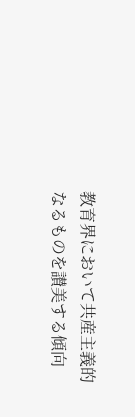教育界において共産主義的なるものを讃美する傾向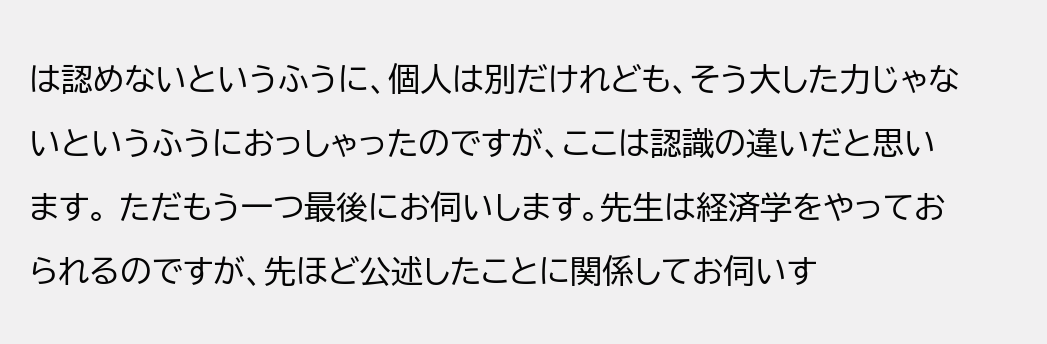は認めないというふうに、個人は別だけれども、そう大した力じゃないというふうにおっしゃったのですが、ここは認識の違いだと思います。 ただもう一つ最後にお伺いします。先生は経済学をやっておられるのですが、先ほど公述したことに関係してお伺いす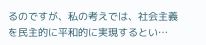るのですが、私の考えでは、社会主義を民主的に平和的に実現するとい…